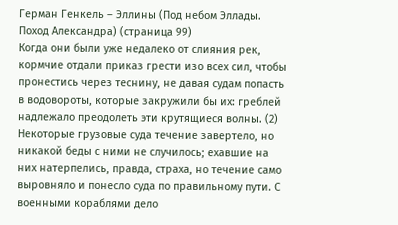Герман Генкель – Эллины (Под небом Эллады. Поход Александра) (страница 99)
Когда они были уже недалеко от слияния рек, кормчие отдали приказ грести изо всех сил, чтобы пронестись через теснину, не давая судам попасть в водовороты, которые закружили бы их: греблей надлежало преодолеть эти крутящиеся волны. (2) Некоторые грузовые суда течение завертело, но никакой беды с ними не случилось; ехавшие на них натерпелись, правда, страха, но течение само выровняло и понесло суда по правильному пути. С военными кораблями дело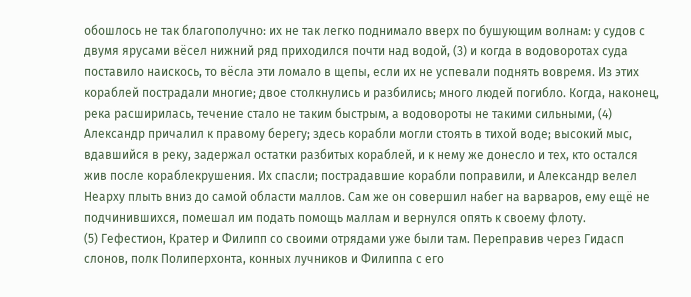обошлось не так благополучно: их не так легко поднимало вверх по бушующим волнам: у судов с двумя ярусами вёсел нижний ряд приходился почти над водой, (3) и когда в водоворотах суда поставило наискось, то вёсла эти ломало в щепы, если их не успевали поднять вовремя. Из этих кораблей пострадали многие; двое столкнулись и разбились; много людей погибло. Когда, наконец, река расширилась, течение стало не таким быстрым, а водовороты не такими сильными, (4) Александр причалил к правому берегу; здесь корабли могли стоять в тихой воде; высокий мыс, вдавшийся в реку, задержал остатки разбитых кораблей, и к нему же донесло и тех, кто остался жив после кораблекрушения. Их спасли; пострадавшие корабли поправили, и Александр велел Неарху плыть вниз до самой области маллов. Сам же он совершил набег на варваров, ему ещё не подчинившихся, помешал им подать помощь маллам и вернулся опять к своему флоту.
(5) Гефестион, Кратер и Филипп со своими отрядами уже были там. Переправив через Гидасп слонов, полк Полиперхонта, конных лучников и Филиппа с его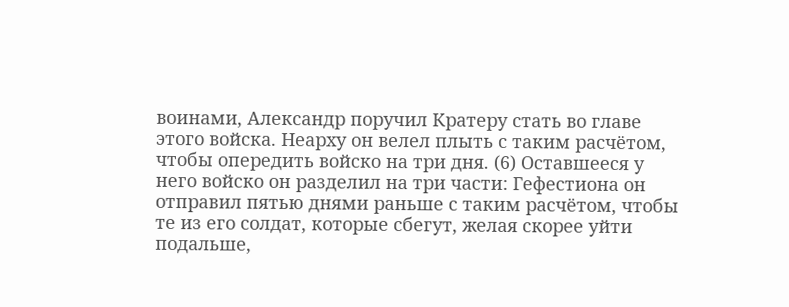воинами, Александр поручил Кратеру стать во главе этого войска. Неарху он велел плыть с таким расчётом, чтобы опередить войско на три дня. (6) Оставшееся у него войско он разделил на три части: Гефестиона он отправил пятью днями раньше с таким расчётом, чтобы те из его солдат, которые сбегут, желая скорее уйти подальше,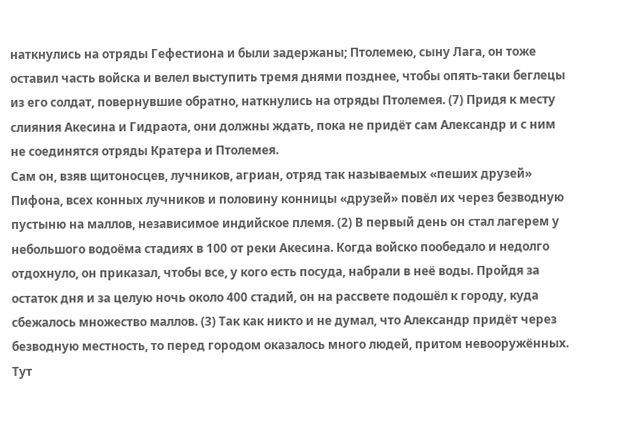наткнулись на отряды Гефестиона и были задержаны; Птолемею, сыну Лага, он тоже оставил часть войска и велел выступить тремя днями позднее, чтобы опять-таки беглецы из его солдат, повернувшие обратно, наткнулись на отряды Птолемея. (7) Придя к месту слияния Акесина и Гидраота, они должны ждать, пока не придёт сам Александр и с ним не соединятся отряды Кратера и Птолемея.
Сам он, взяв щитоносцев, лучников, агриан, отряд так называемых «пеших друзей» Пифона, всех конных лучников и половину конницы «друзей» повёл их через безводную пустыню на маллов, независимое индийское племя. (2) В первый день он стал лагерем у небольшого водоёма стадиях в 100 от реки Акесина. Когда войско пообедало и недолго отдохнуло, он приказал, чтобы все, у кого есть посуда, набрали в неё воды. Пройдя за остаток дня и за целую ночь около 400 стадий, он на рассвете подошёл к городу, куда сбежалось множество маллов. (3) Так как никто и не думал, что Александр придёт через безводную местность, то перед городом оказалось много людей, притом невооружённых. Тут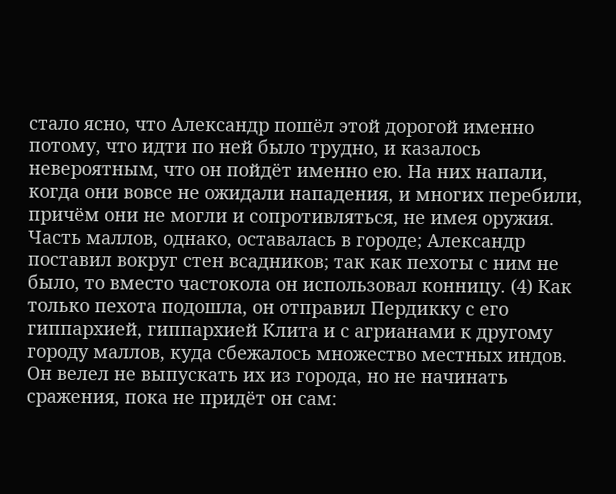стало ясно, что Александр пошёл этой дорогой именно потому, что идти по ней было трудно, и казалось невероятным, что он пойдёт именно ею. На них напали, когда они вовсе не ожидали нападения, и многих перебили, причём они не могли и сопротивляться, не имея оружия. Часть маллов, однако, оставалась в городе; Александр поставил вокруг стен всадников; так как пехоты с ним не было, то вместо частокола он использовал конницу. (4) Как только пехота подошла, он отправил Пердикку с его гиппархией, гиппархией Клита и с агрианами к другому городу маллов, куда сбежалось множество местных индов. Он велел не выпускать их из города, но не начинать сражения, пока не придёт он сам: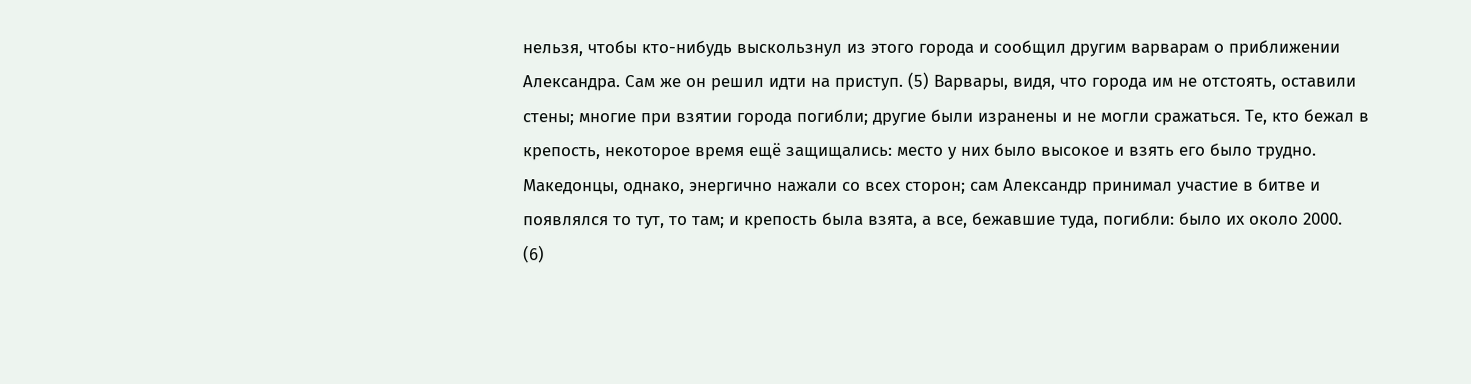нельзя, чтобы кто-нибудь выскользнул из этого города и сообщил другим варварам о приближении Александра. Сам же он решил идти на приступ. (5) Варвары, видя, что города им не отстоять, оставили стены; многие при взятии города погибли; другие были изранены и не могли сражаться. Те, кто бежал в крепость, некоторое время ещё защищались: место у них было высокое и взять его было трудно. Македонцы, однако, энергично нажали со всех сторон; сам Александр принимал участие в битве и появлялся то тут, то там; и крепость была взята, а все, бежавшие туда, погибли: было их около 2000.
(6)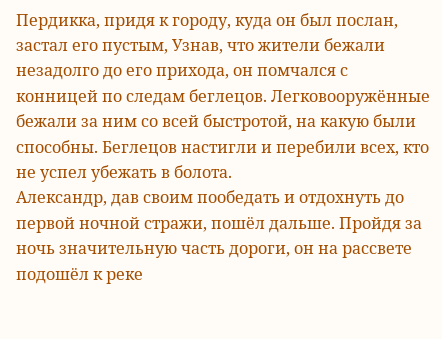Пердикка, придя к городу, куда он был послан, застал его пустым, Узнав, что жители бежали незадолго до его прихода, он помчался с конницей по следам беглецов. Легковооружённые бежали за ним со всей быстротой, на какую были способны. Беглецов настигли и перебили всех, кто не успел убежать в болота.
Александр, дав своим пообедать и отдохнуть до первой ночной стражи, пошёл дальше. Пройдя за ночь значительную часть дороги, он на рассвете подошёл к реке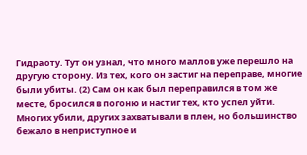Гидраоту. Тут он узнал, что много маллов уже перешло на другую сторону. Из тех, кого он застиг на переправе, многие были убиты. (2) Сам он как был переправился в том же месте, бросился в погоню и настиг тех, кто успел уйти. Многих убили, других захватывали в плен, но большинство бежало в неприступное и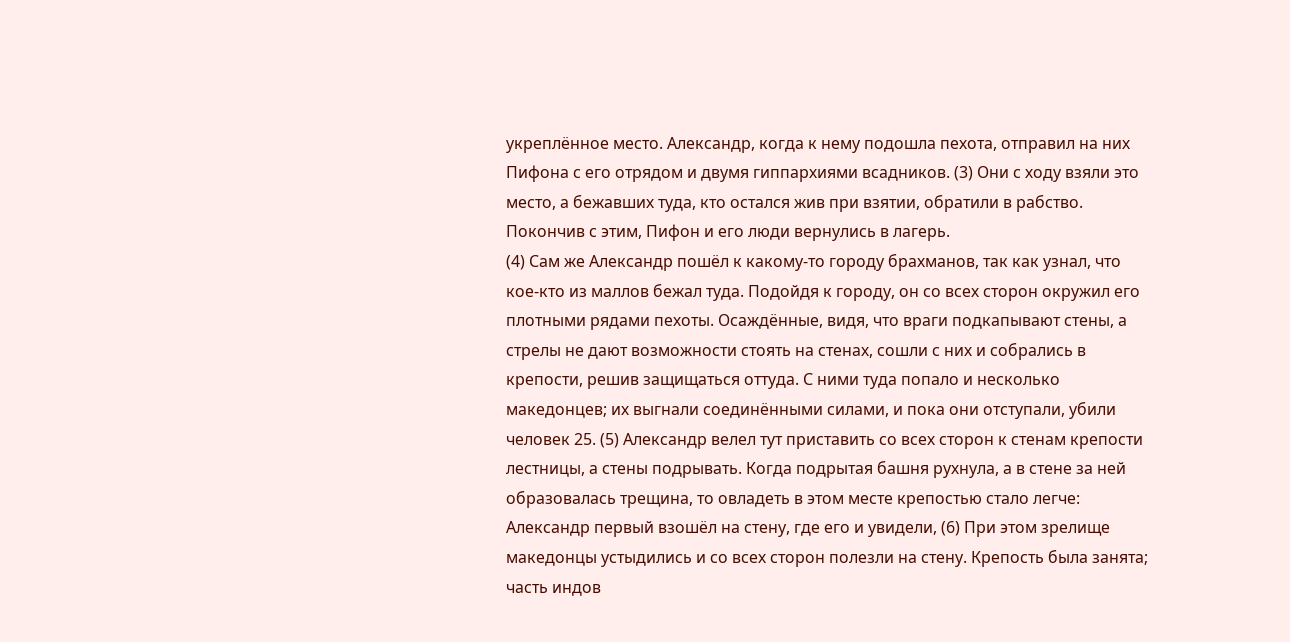укреплённое место. Александр, когда к нему подошла пехота, отправил на них Пифона с его отрядом и двумя гиппархиями всадников. (3) Они с ходу взяли это место, а бежавших туда, кто остался жив при взятии, обратили в рабство. Покончив с этим, Пифон и его люди вернулись в лагерь.
(4) Сам же Александр пошёл к какому-то городу брахманов, так как узнал, что кое-кто из маллов бежал туда. Подойдя к городу, он со всех сторон окружил его плотными рядами пехоты. Осаждённые, видя, что враги подкапывают стены, а стрелы не дают возможности стоять на стенах, сошли с них и собрались в крепости, решив защищаться оттуда. С ними туда попало и несколько македонцев; их выгнали соединёнными силами, и пока они отступали, убили человек 25. (5) Александр велел тут приставить со всех сторон к стенам крепости лестницы, а стены подрывать. Когда подрытая башня рухнула, а в стене за ней образовалась трещина, то овладеть в этом месте крепостью стало легче: Александр первый взошёл на стену, где его и увидели, (6) При этом зрелище македонцы устыдились и со всех сторон полезли на стену. Крепость была занята; часть индов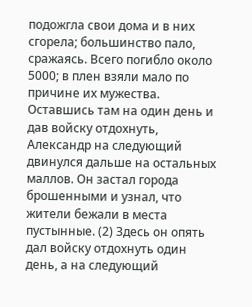подожгла свои дома и в них сгорела; большинство пало, сражаясь. Всего погибло около 5000; в плен взяли мало по причине их мужества.
Оставшись там на один день и дав войску отдохнуть, Александр на следующий двинулся дальше на остальных маллов. Он застал города брошенными и узнал, что жители бежали в места пустынные. (2) Здесь он опять дал войску отдохнуть один день, а на следующий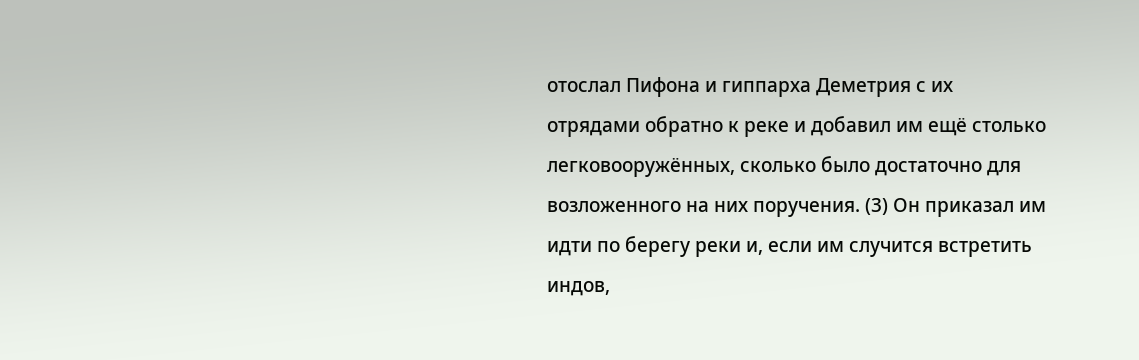отослал Пифона и гиппарха Деметрия с их отрядами обратно к реке и добавил им ещё столько легковооружённых, сколько было достаточно для возложенного на них поручения. (3) Он приказал им идти по берегу реки и, если им случится встретить индов,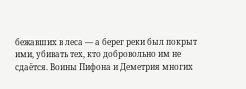бежавших в леса — а берег реки был покрыт ими, убивать тех, кто добровольно им не сдаётся. Воины Пифона и Деметрия многих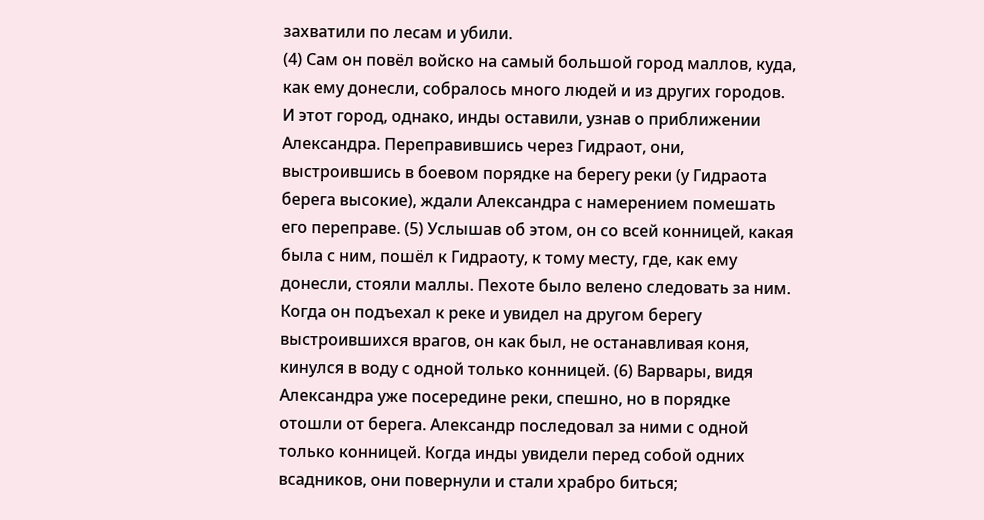захватили по лесам и убили.
(4) Сам он повёл войско на самый большой город маллов, куда, как ему донесли, собралось много людей и из других городов. И этот город, однако, инды оставили, узнав о приближении Александра. Переправившись через Гидраот, они, выстроившись в боевом порядке на берегу реки (у Гидраота берега высокие), ждали Александра с намерением помешать его переправе. (5) Услышав об этом, он со всей конницей, какая была с ним, пошёл к Гидраоту, к тому месту, где, как ему донесли, стояли маллы. Пехоте было велено следовать за ним. Когда он подъехал к реке и увидел на другом берегу выстроившихся врагов, он как был, не останавливая коня, кинулся в воду с одной только конницей. (6) Варвары, видя Александра уже посередине реки, спешно, но в порядке отошли от берега. Александр последовал за ними с одной только конницей. Когда инды увидели перед собой одних всадников, они повернули и стали храбро биться;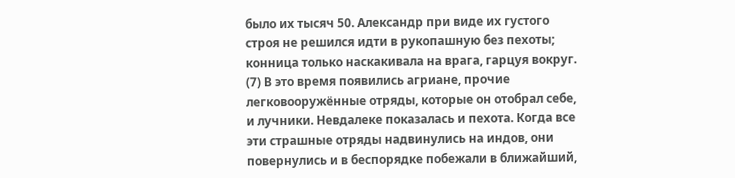было их тысяч 50. Александр при виде их густого строя не решился идти в рукопашную без пехоты; конница только наскакивала на врага, гарцуя вокруг. (7) В это время появились агриане, прочие легковооружённые отряды, которые он отобрал себе, и лучники. Невдалеке показалась и пехота. Когда все эти страшные отряды надвинулись на индов, они повернулись и в беспорядке побежали в ближайший,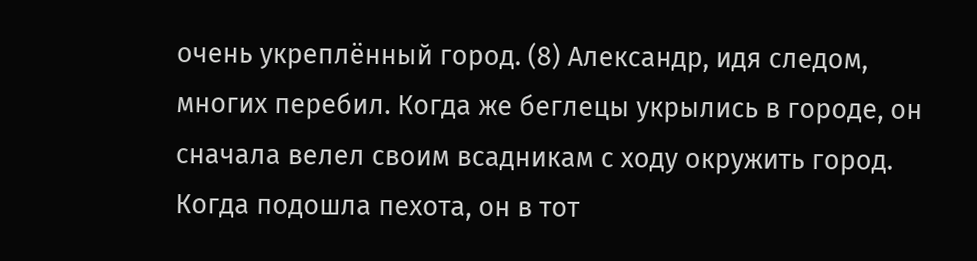очень укреплённый город. (8) Александр, идя следом, многих перебил. Когда же беглецы укрылись в городе, он сначала велел своим всадникам с ходу окружить город. Когда подошла пехота, он в тот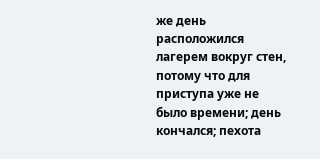же день расположился лагерем вокруг стен, потому что для приступа уже не было времени; день кончался; пехота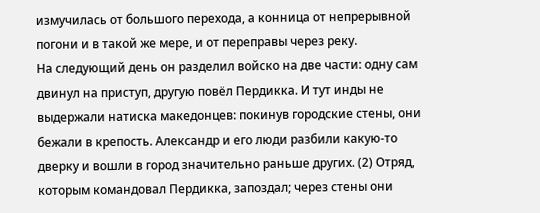измучилась от большого перехода, а конница от непрерывной погони и в такой же мере, и от переправы через реку.
На следующий день он разделил войско на две части: одну сам двинул на приступ, другую повёл Пердикка. И тут инды не выдержали натиска македонцев: покинув городские стены, они бежали в крепость. Александр и его люди разбили какую-то дверку и вошли в город значительно раньше других. (2) Отряд, которым командовал Пердикка, запоздал; через стены они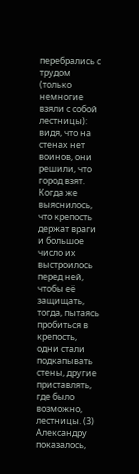перебрались с трудом (только немногие взяли с собой лестницы): видя, что на стенах нет воинов, они решили, что город взят. Когда же выяснилось, что крепость держат враги и большое число их выстроилось перед ней, чтобы её защищать, тогда, пытаясь пробиться в крепость, одни стали подкапывать стены, другие приставлять, где было возможно, лестницы. (3) Александру показалось,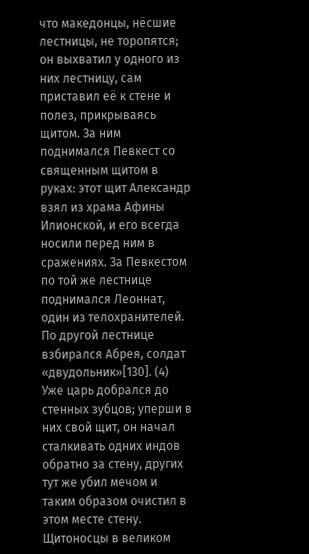что македонцы, нёсшие лестницы, не торопятся; он выхватил у одного из них лестницу, сам приставил её к стене и полез, прикрываясь щитом. За ним поднимался Певкест со священным щитом в руках: этот щит Александр взял из храма Афины Илионской, и его всегда носили перед ним в сражениях. За Певкестом по той же лестнице поднимался Леоннат, один из телохранителей. По другой лестнице взбирался Абрея, солдат «двудольник»[130]. (4) Уже царь добрался до стенных зубцов; уперши в них свой щит, он начал сталкивать одних индов обратно за стену, других тут же убил мечом и таким образом очистил в этом месте стену. Щитоносцы в великом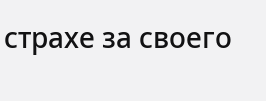страхе за своего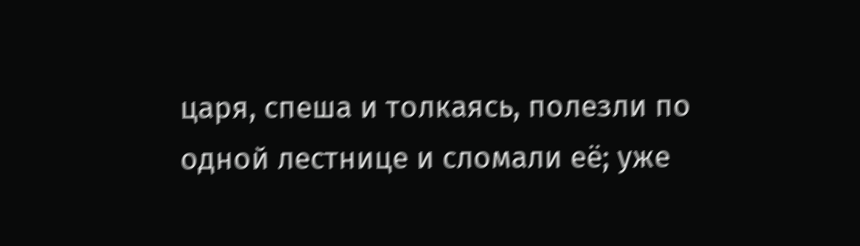царя, спеша и толкаясь, полезли по одной лестнице и сломали её; уже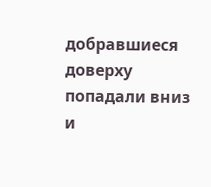добравшиеся доверху попадали вниз и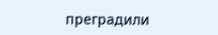преградили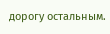дорогу остальным.